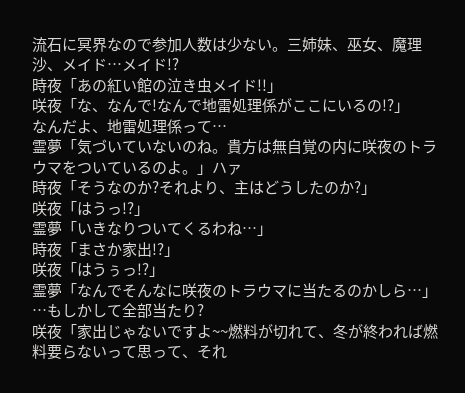流石に冥界なので参加人数は少ない。三姉妹、巫女、魔理沙、メイド…メイド!?
時夜「あの紅い館の泣き虫メイド!!」
咲夜「な、なんで!なんで地雷処理係がここにいるの!?」
なんだよ、地雷処理係って…
霊夢「気づいていないのね。貴方は無自覚の内に咲夜のトラウマをついているのよ。」ハァ
時夜「そうなのか?それより、主はどうしたのか?」
咲夜「はうっ!?」
霊夢「いきなりついてくるわね…」
時夜「まさか家出!?」
咲夜「はうぅっ!?」
霊夢「なんでそんなに咲夜のトラウマに当たるのかしら…」
…もしかして全部当たり?
咲夜「家出じゃないですよ~~燃料が切れて、冬が終われば燃料要らないって思って、それ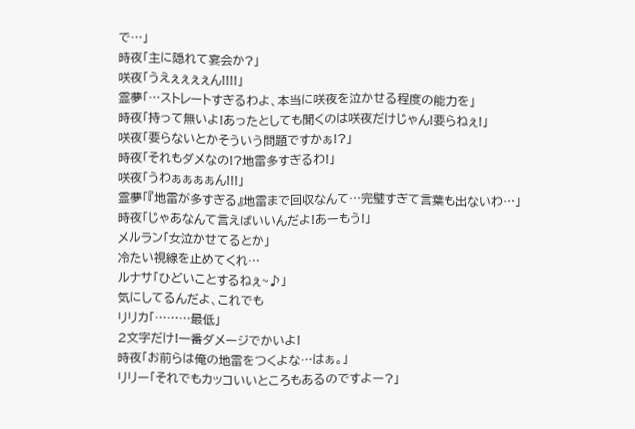で…」
時夜「主に隠れて宴会か?」
咲夜「うえぇぇぇぇん!!!!」
霊夢「…ストレートすぎるわよ、本当に咲夜を泣かせる程度の能力を」
時夜「持って無いよ!あったとしても聞くのは咲夜だけじゃん!要らねぇ!」
咲夜「要らないとかそういう問題ですかぁ!?」
時夜「それもダメなの!?地雷多すぎるわ!」
咲夜「うわぁぁぁぁん!!!」
霊夢「『地雷が多すぎる』地雷まで回収なんて…完璧すぎて言葉も出ないわ…」
時夜「じゃあなんて言えばいいんだよ!あーもう!」
メルラン「女泣かせてるとか」
冷たい視線を止めてくれ…
ルナサ「ひどいことするねぇ~♪」
気にしてるんだよ、これでも
リリカ「………最低」
2文字だけ!一番ダメージでかいよ!
時夜「お前らは俺の地雷をつくよな…はぁ。」
リリー「それでもカッコいいところもあるのですよー?」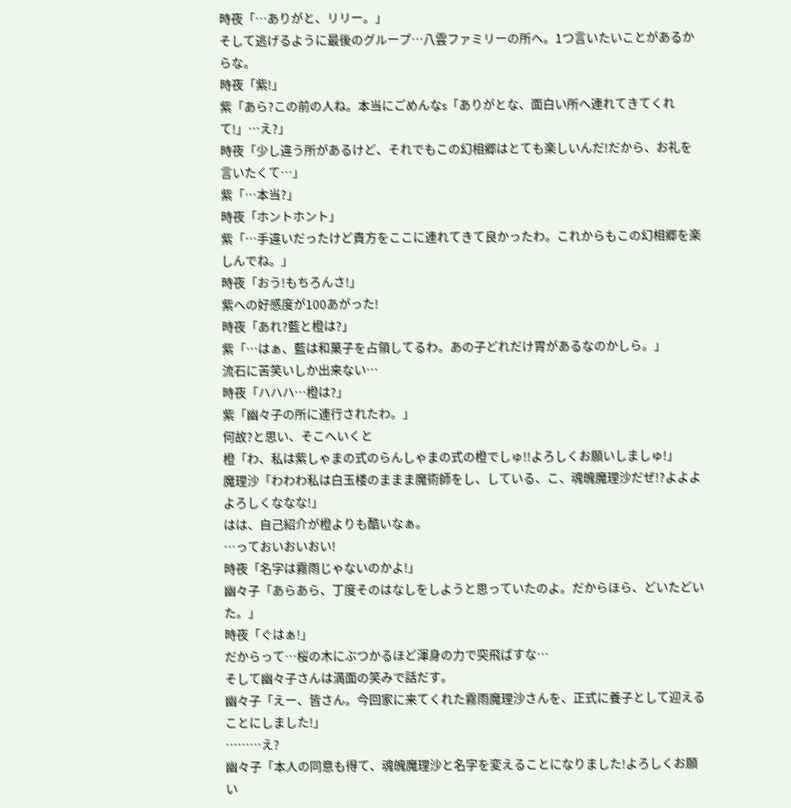時夜「…ありがと、リリー。」
そして逃げるように最後のグループ…八雲ファミリーの所へ。1つ言いたいことがあるからな。
時夜「紫!」
紫「あら?この前の人ね。本当にごめんなs「ありがとな、面白い所へ連れてきてくれて!」…え?」
時夜「少し違う所があるけど、それでもこの幻相郷はとても楽しいんだ!だから、お礼を言いたくて…」
紫「…本当?」
時夜「ホントホント」
紫「…手違いだったけど貴方をここに連れてきて良かったわ。これからもこの幻相郷を楽しんでね。」
時夜「おう!もちろんさ!」
紫への好感度が100あがった!
時夜「あれ?藍と橙は?」
紫「…はぁ、藍は和菓子を占領してるわ。あの子どれだけ胃があるなのかしら。」
流石に苦笑いしか出来ない…
時夜「ハハハ…橙は?」
紫「幽々子の所に連行されたわ。」
何故?と思い、そこへいくと
橙「わ、私は紫しゃまの式のらんしゃまの式の橙でしゅ!!よろしくお願いしましゅ!」
魔理沙「わわわ私は白玉楼のままま魔術師をし、している、こ、魂魄魔理沙だぜ!?よよよよろしくななな!」
はは、自己紹介が橙よりも酷いなぁ。
…っておいおいおい!
時夜「名字は霧雨じゃないのかよ!」
幽々子「あらあら、丁度そのはなしをしようと思っていたのよ。だからほら、どいたどいた。」
時夜「ぐはぁ!」
だからって…桜の木にぶつかるほど渾身の力で突飛ばすな…
そして幽々子さんは満面の笑みで話だす。
幽々子「えー、皆さん。今回家に来てくれた霧雨魔理沙さんを、正式に養子として迎えることにしました!」
………え?
幽々子「本人の同意も得て、魂魄魔理沙と名字を変えることになりました!よろしくお願い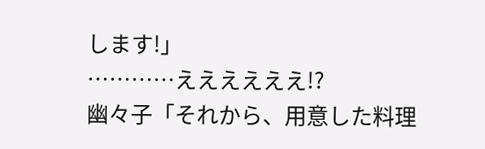します!」
…………ええええええ!?
幽々子「それから、用意した料理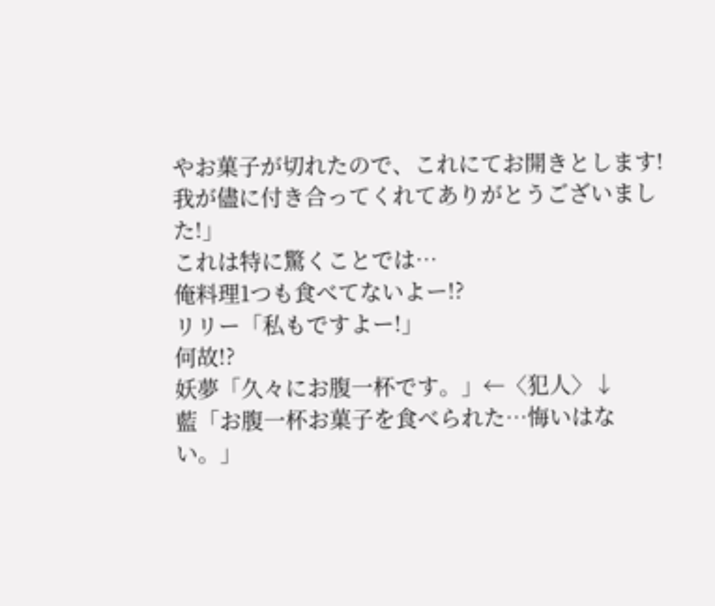やお菓子が切れたので、これにてお開きとします!我が儘に付き合ってくれてありがとうございました!」
これは特に驚くことでは…
俺料理1つも食べてないよー!?
リリー「私もですよー!」
何故!?
妖夢「久々にお腹一杯です。」←〈犯人〉↓
藍「お腹一杯お菓子を食べられた…悔いはない。」